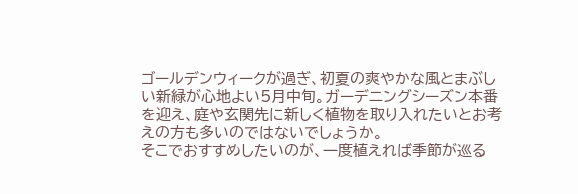ゴールデンウィークが過ぎ、初夏の爽やかな風とまぶしい新緑が心地よい5月中旬。ガーデニングシーズン本番を迎え、庭や玄関先に新しく植物を取り入れたいとお考えの方も多いのではないでしょうか。
そこでおすすめしたいのが、一度植えれば季節が巡る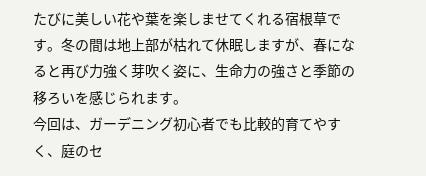たびに美しい花や葉を楽しませてくれる宿根草です。冬の間は地上部が枯れて休眠しますが、春になると再び力強く芽吹く姿に、生命力の強さと季節の移ろいを感じられます。
今回は、ガーデニング初心者でも比較的育てやすく、庭のセ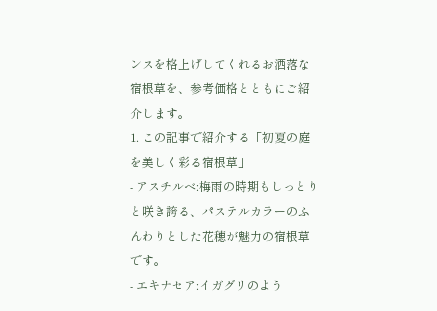ンスを格上げしてくれるお洒落な宿根草を、参考価格とともにご紹介します。
1. この記事で紹介する「初夏の庭を美しく彩る宿根草」
- アスチルベ:梅雨の時期もしっとりと咲き誇る、パステルカラーのふんわりとした花穂が魅力の宿根草です。
- エキナセア:イガグリのよう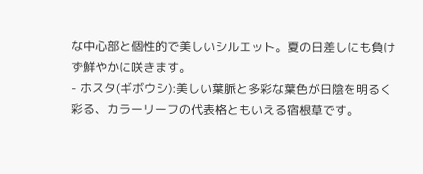な中心部と個性的で美しいシルエット。夏の日差しにも負けず鮮やかに咲きます。
- ホスタ(ギボウシ):美しい葉脈と多彩な葉色が日陰を明るく彩る、カラーリーフの代表格ともいえる宿根草です。